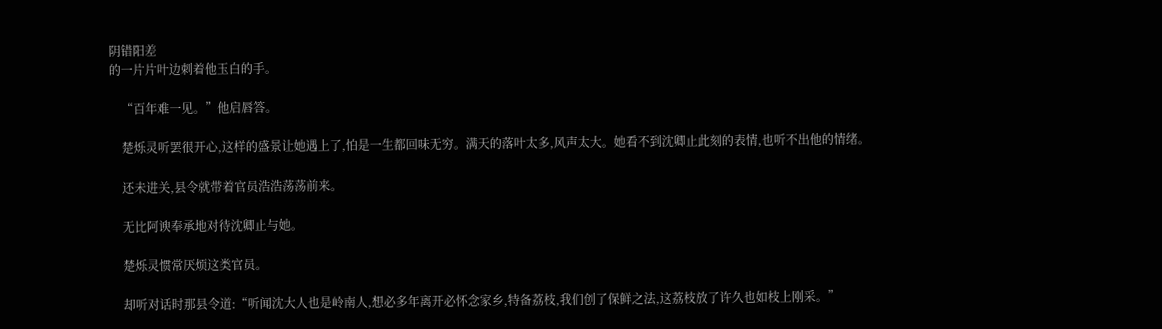阴错阳差
的一片片叶边刺着他玉白的手。

    “百年难一见。”他启唇答。

    楚烁灵听罢很开心,这样的盛景让她遇上了,怕是一生都回味无穷。满天的落叶太多,风声太大。她看不到沈卿止此刻的表情,也听不出他的情绪。

    还未进关,县令就带着官员浩浩荡荡前来。

    无比阿谀奉承地对待沈卿止与她。

    楚烁灵惯常厌烦这类官员。

    却听对话时那县令道:“听闻沈大人也是岭南人,想必多年离开必怀念家乡,特备荔枝,我们创了保鲜之法,这荔枝放了许久也如枝上刚采。”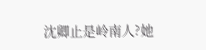沈卿止是岭南人?她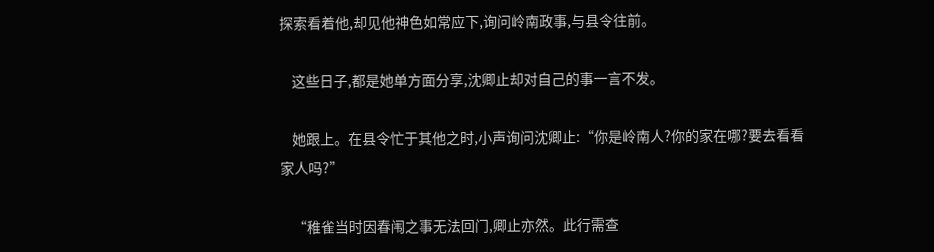探索看着他,却见他神色如常应下,询问岭南政事,与县令往前。

    这些日子,都是她单方面分享,沈卿止却对自己的事一言不发。

    她跟上。在县令忙于其他之时,小声询问沈卿止:“你是岭南人?你的家在哪?要去看看家人吗?”

    “稚雀当时因春闱之事无法回门,卿止亦然。此行需查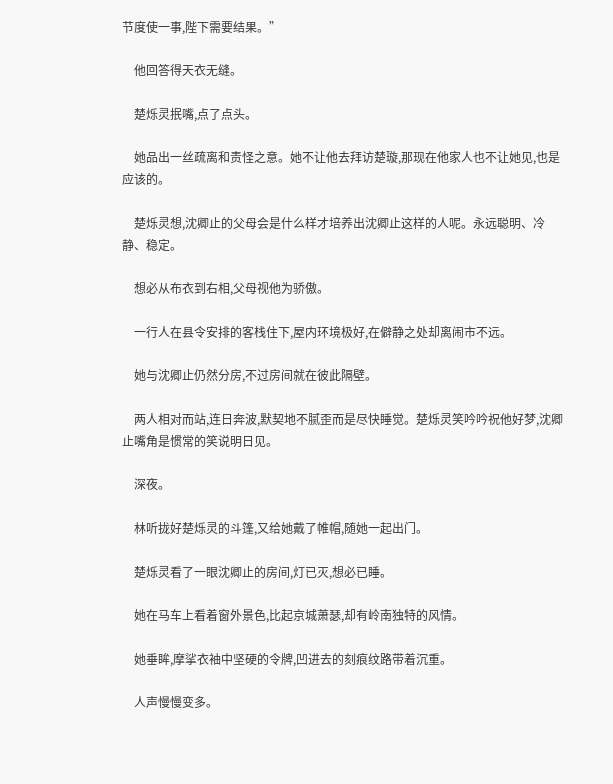节度使一事,陛下需要结果。”

    他回答得天衣无缝。

    楚烁灵抿嘴,点了点头。

    她品出一丝疏离和责怪之意。她不让他去拜访楚璇,那现在他家人也不让她见,也是应该的。

    楚烁灵想,沈卿止的父母会是什么样才培养出沈卿止这样的人呢。永远聪明、冷静、稳定。

    想必从布衣到右相,父母视他为骄傲。

    一行人在县令安排的客栈住下,屋内环境极好,在僻静之处却离闹市不远。

    她与沈卿止仍然分房,不过房间就在彼此隔壁。

    两人相对而站,连日奔波,默契地不腻歪而是尽快睡觉。楚烁灵笑吟吟祝他好梦,沈卿止嘴角是惯常的笑说明日见。

    深夜。

    林听拢好楚烁灵的斗篷,又给她戴了帷帽,随她一起出门。

    楚烁灵看了一眼沈卿止的房间,灯已灭,想必已睡。

    她在马车上看着窗外景色,比起京城萧瑟,却有岭南独特的风情。

    她垂眸,摩挲衣袖中坚硬的令牌,凹进去的刻痕纹路带着沉重。

    人声慢慢变多。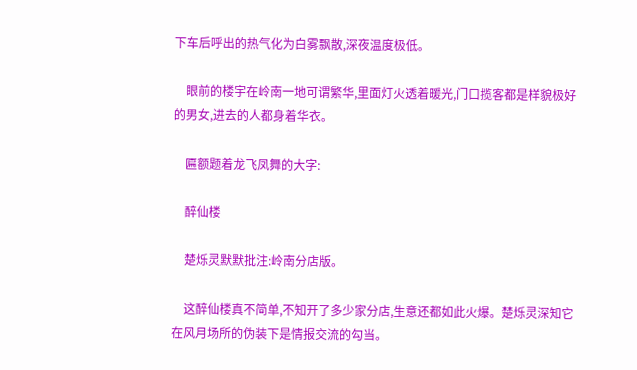下车后呼出的热气化为白雾飘散,深夜温度极低。

    眼前的楼宇在岭南一地可谓繁华,里面灯火透着暖光,门口揽客都是样貌极好的男女,进去的人都身着华衣。

    匾额题着龙飞凤舞的大字:

    醉仙楼

    楚烁灵默默批注:岭南分店版。

    这醉仙楼真不简单,不知开了多少家分店,生意还都如此火爆。楚烁灵深知它在风月场所的伪装下是情报交流的勾当。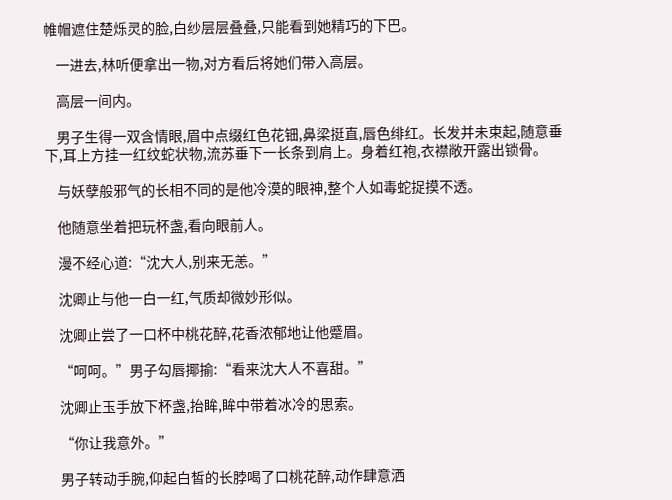帷帽遮住楚烁灵的脸,白纱层层叠叠,只能看到她精巧的下巴。

    一进去,林听便拿出一物,对方看后将她们带入高层。

    高层一间内。

    男子生得一双含情眼,眉中点缀红色花钿,鼻梁挺直,唇色绯红。长发并未束起,随意垂下,耳上方挂一红纹蛇状物,流苏垂下一长条到肩上。身着红袍,衣襟敞开露出锁骨。

    与妖孽般邪气的长相不同的是他冷漠的眼神,整个人如毒蛇捉摸不透。

    他随意坐着把玩杯盏,看向眼前人。

    漫不经心道:“沈大人,别来无恙。”

    沈卿止与他一白一红,气质却微妙形似。

    沈卿止尝了一口杯中桃花醉,花香浓郁地让他蹙眉。

    “呵呵。”男子勾唇揶揄:“看来沈大人不喜甜。”

    沈卿止玉手放下杯盏,抬眸,眸中带着冰冷的思索。

    “你让我意外。”

    男子转动手腕,仰起白皙的长脖喝了口桃花醉,动作肆意洒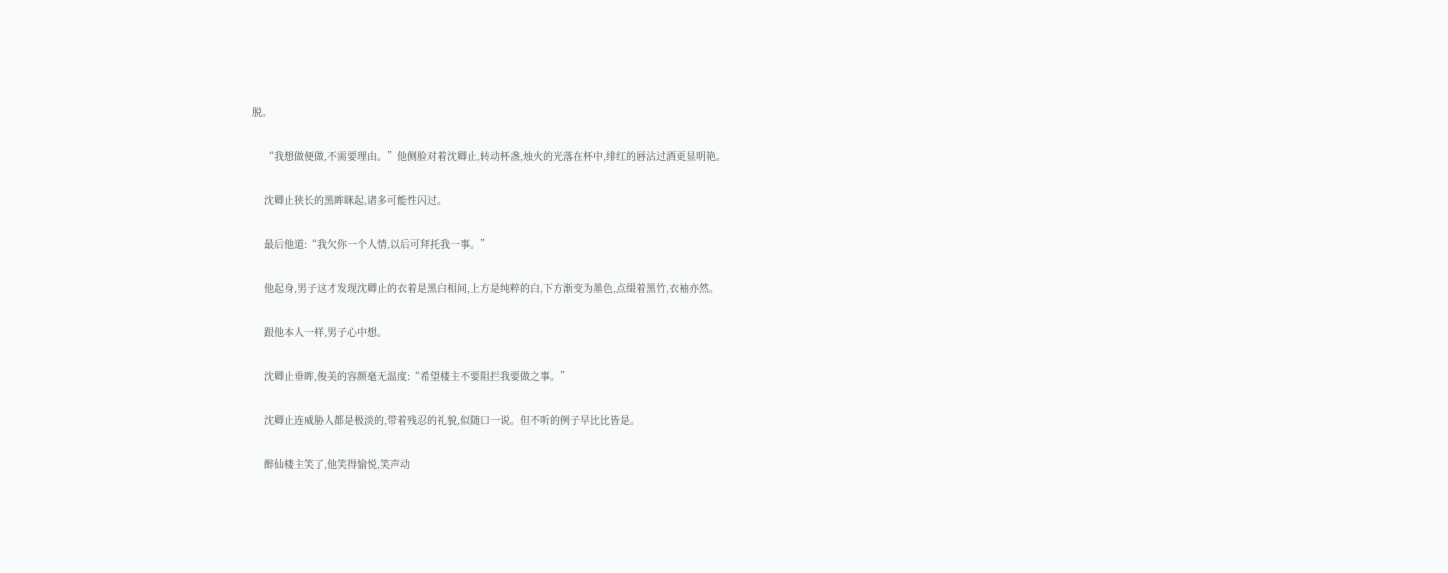脱。

    “我想做便做,不需要理由。”他侧脸对着沈卿止,转动杯盏,烛火的光落在杯中,绯红的唇沾过酒更显明艳。

    沈卿止狭长的黑眸眯起,诸多可能性闪过。

    最后他道:“我欠你一个人情,以后可拜托我一事。”

    他起身,男子这才发现沈卿止的衣着是黑白相间,上方是纯粹的白,下方渐变为墨色,点缀着黑竹,衣袖亦然。

    跟他本人一样,男子心中想。

    沈卿止垂眸,俊美的容颜毫无温度:“希望楼主不要阻拦我要做之事。”

    沈卿止连威胁人都是极淡的,带着残忍的礼貌,似随口一说。但不听的例子早比比皆是。

    醉仙楼主笑了,他笑得愉悦,笑声动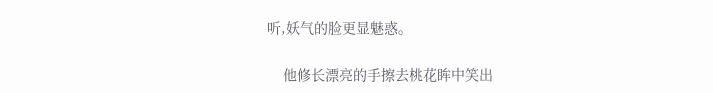听,妖气的脸更显魅惑。

    他修长漂亮的手擦去桃花眸中笑出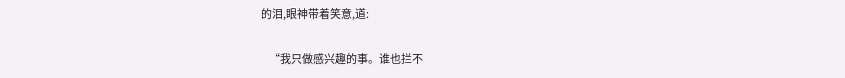的泪,眼神带着笑意,道:

    “我只做感兴趣的事。谁也拦不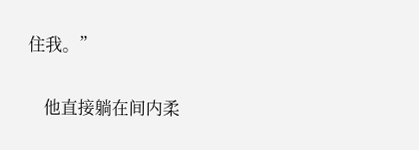住我。”

    他直接躺在间内柔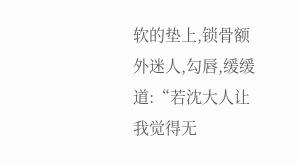软的垫上,锁骨额外迷人,勾唇,缓缓道:“若沈大人让我觉得无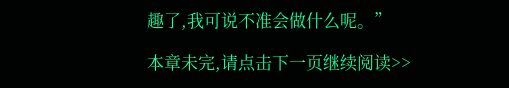趣了,我可说不准会做什么呢。”

本章未完,请点击下一页继续阅读>>